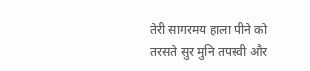तेरी सागरमय हाला पीने को तरसते सुर मुनि तपस्वी और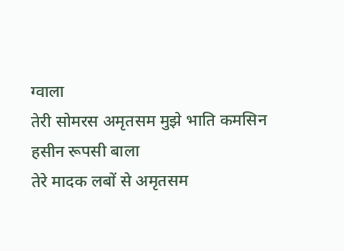ग्वाला
तेरी सोमरस अमृतसम मुझे भाति कमसिन हसीन रूपसी बाला
तेरे मादक लबों से अमृतसम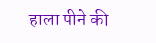हाला पीने की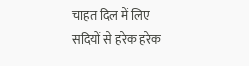चाहत दिल में लिए
सदियों से हरेक हरेक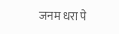जनम धरा पे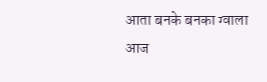आता बनके बनका ग्वाला
आज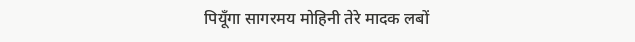पियूँगा सागरमय मोहिनी तेरे मादक लबों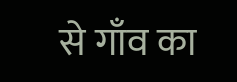से गाँव का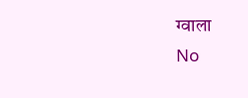ग्वाला
No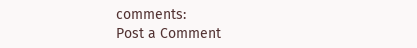comments:
Post a Comment